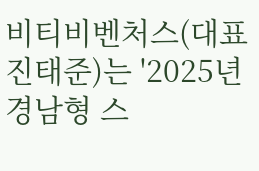비티비벤처스(대표 진태준)는 '2025년 경남형 스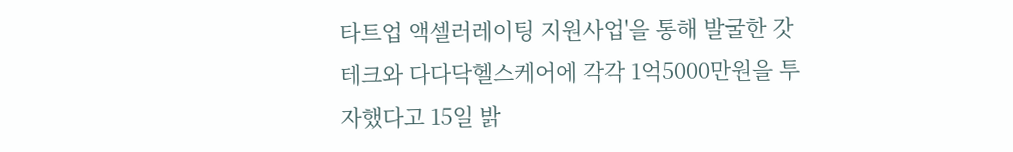타트업 액셀러레이팅 지원사업'을 통해 발굴한 갓테크와 다다닥헬스케어에 각각 1억5000만원을 투자했다고 15일 밝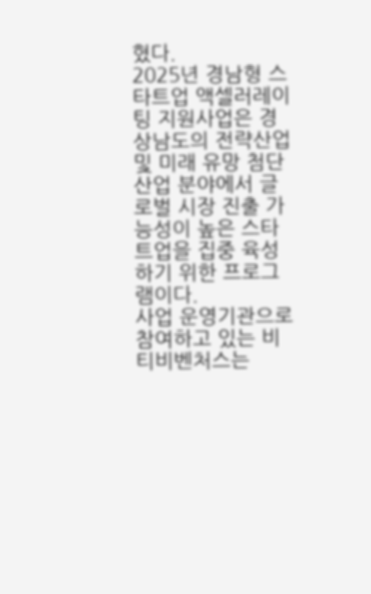혔다.
2025년 경남형 스타트업 액셀러레이팅 지원사업은 경상남도의 전략산업 및 미래 유망 첨단산업 분야에서 글로벌 시장 진출 가능성이 높은 스타트업을 집중 육성하기 위한 프로그램이다.
사업 운영기관으로 참여하고 있는 비티비벤처스는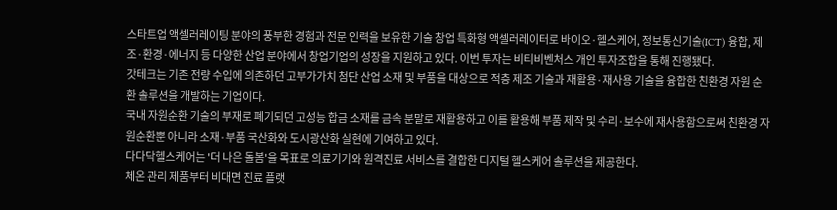스타트업 액셀러레이팅 분야의 풍부한 경험과 전문 인력을 보유한 기술 창업 특화형 액셀러레이터로 바이오·헬스케어, 정보통신기술(ICT) 융합, 제조·환경·에너지 등 다양한 산업 분야에서 창업기업의 성장을 지원하고 있다. 이번 투자는 비티비벤처스 개인 투자조합을 통해 진행됐다.
갓테크는 기존 전량 수입에 의존하던 고부가가치 첨단 산업 소재 및 부품을 대상으로 적층 제조 기술과 재활용·재사용 기술을 융합한 친환경 자원 순환 솔루션을 개발하는 기업이다.
국내 자원순환 기술의 부재로 폐기되던 고성능 합금 소재를 금속 분말로 재활용하고 이를 활용해 부품 제작 및 수리·보수에 재사용함으로써 친환경 자원순환뿐 아니라 소재·부품 국산화와 도시광산화 실현에 기여하고 있다.
다다닥헬스케어는 '더 나은 돌봄'을 목표로 의료기기와 원격진료 서비스를 결합한 디지털 헬스케어 솔루션을 제공한다.
체온 관리 제품부터 비대면 진료 플랫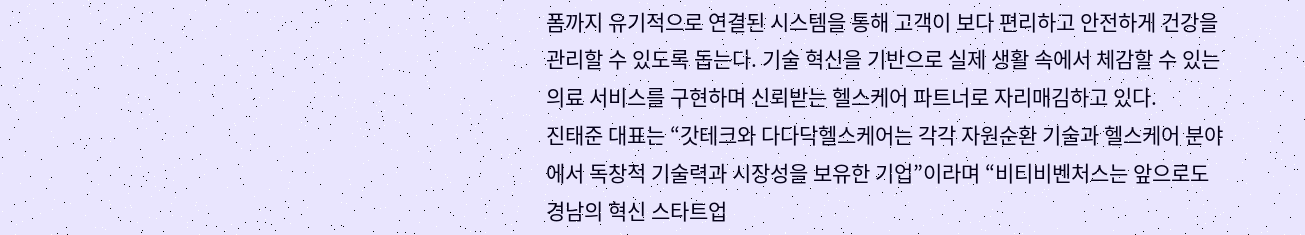폼까지 유기적으로 연결된 시스템을 통해 고객이 보다 편리하고 안전하게 건강을 관리할 수 있도록 돕는다. 기술 혁신을 기반으로 실제 생활 속에서 체감할 수 있는 의료 서비스를 구현하며 신뢰받는 헬스케어 파트너로 자리매김하고 있다.
진태준 대표는 “갓테크와 다다닥헬스케어는 각각 자원순환 기술과 헬스케어 분야에서 독창적 기술력과 시장성을 보유한 기업”이라며 “비티비벤처스는 앞으로도 경남의 혁신 스타트업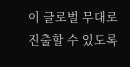이 글로벌 무대로 진출할 수 있도록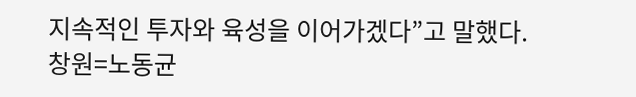지속적인 투자와 육성을 이어가겠다”고 말했다.
창원=노동균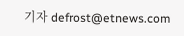기자 defrost@etnews.com